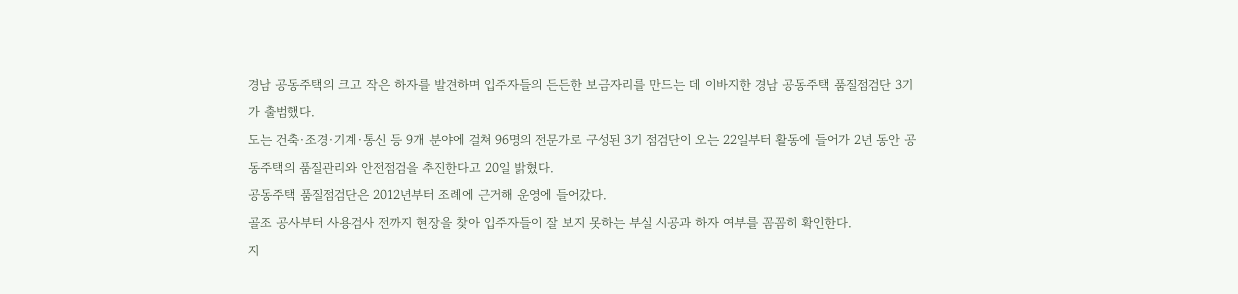경남 공동주택의 크고 작은 하자를 발견하며 입주자들의 든든한 보금자리를 만드는 데 이바지한 경남 공동주택 품질점검단 3기가 출범했다.
도는 건축·조경·기계·통신 등 9개 분야에 걸쳐 96명의 전문가로 구성된 3기 점검단이 오는 22일부터 활동에 들어가 2년 동안 공동주택의 품질관리와 안전점검을 추진한다고 20일 밝혔다.
공동주택 품질점검단은 2012년부터 조례에 근거해 운영에 들어갔다.
골조 공사부터 사용검사 전까지 현장을 찾아 입주자들이 잘 보지 못하는 부실 시공과 하자 여부를 꼼꼼히 확인한다.
지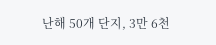난해 50개 단지, 3만 6천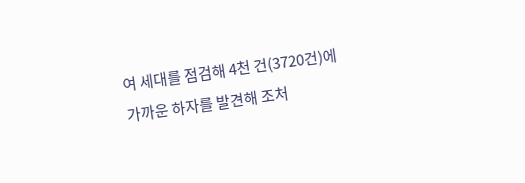여 세대를 점검해 4천 건(3720건)에 가까운 하자를 발견해 조처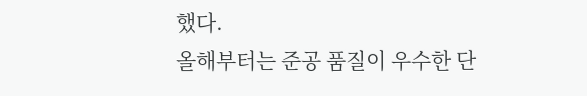했다.
올해부터는 준공 품질이 우수한 단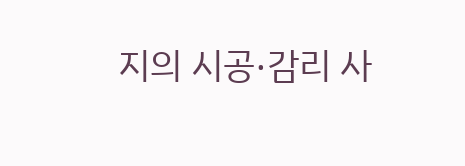지의 시공·감리 사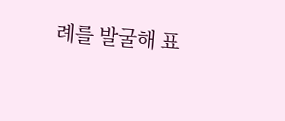례를 발굴해 표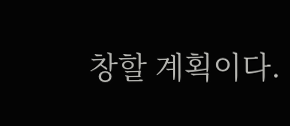창할 계획이다.